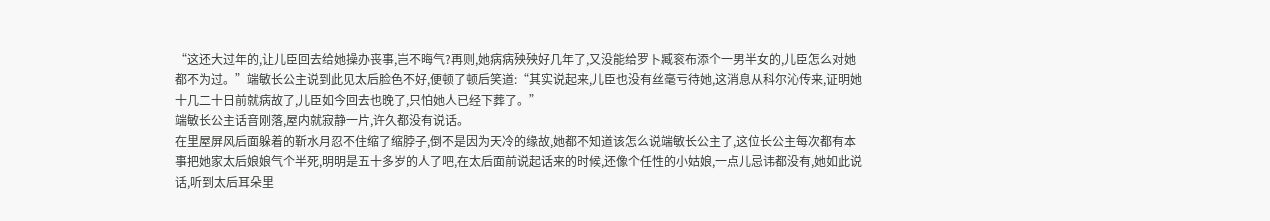“这还大过年的,让儿臣回去给她操办丧事,岂不晦气?再则,她病病殃殃好几年了,又没能给罗卜臧衮布添个一男半女的,儿臣怎么对她都不为过。”端敏长公主说到此见太后脸色不好,便顿了顿后笑道:“其实说起来,儿臣也没有丝毫亏待她,这消息从科尔沁传来,证明她十几二十日前就病故了,儿臣如今回去也晚了,只怕她人已经下葬了。”
端敏长公主话音刚落,屋内就寂静一片,许久都没有说话。
在里屋屏风后面躲着的靳水月忍不住缩了缩脖子,倒不是因为天冷的缘故,她都不知道该怎么说端敏长公主了,这位长公主每次都有本事把她家太后娘娘气个半死,明明是五十多岁的人了吧,在太后面前说起话来的时候,还像个任性的小姑娘,一点儿忌讳都没有,她如此说话,听到太后耳朵里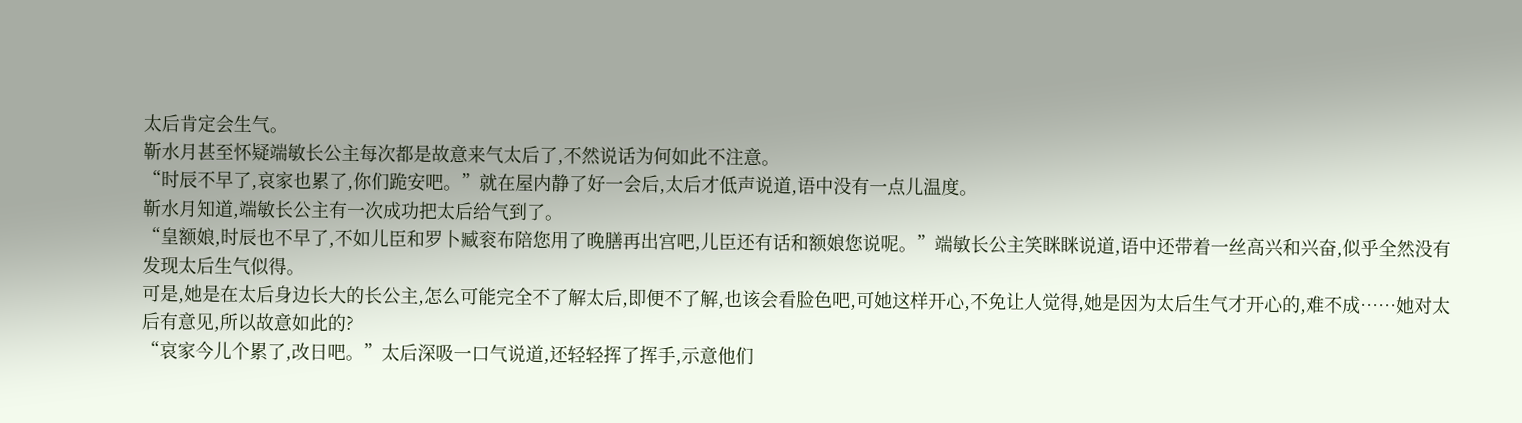太后肯定会生气。
靳水月甚至怀疑端敏长公主每次都是故意来气太后了,不然说话为何如此不注意。
“时辰不早了,哀家也累了,你们跪安吧。”就在屋内静了好一会后,太后才低声说道,语中没有一点儿温度。
靳水月知道,端敏长公主有一次成功把太后给气到了。
“皇额娘,时辰也不早了,不如儿臣和罗卜臧衮布陪您用了晚膳再出宫吧,儿臣还有话和额娘您说呢。”端敏长公主笑眯眯说道,语中还带着一丝高兴和兴奋,似乎全然没有发现太后生气似得。
可是,她是在太后身边长大的长公主,怎么可能完全不了解太后,即便不了解,也该会看脸色吧,可她这样开心,不免让人觉得,她是因为太后生气才开心的,难不成……她对太后有意见,所以故意如此的?
“哀家今儿个累了,改日吧。”太后深吸一口气说道,还轻轻挥了挥手,示意他们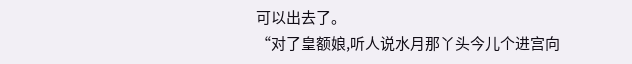可以出去了。
“对了皇额娘,听人说水月那丫头今儿个进宫向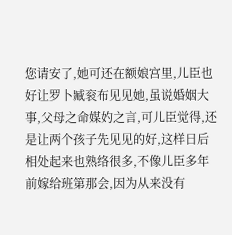您请安了,她可还在额娘宫里,儿臣也好让罗卜臧衮布见见她,虽说婚姻大事,父母之命媒妁之言,可儿臣觉得,还是让两个孩子先见见的好,这样日后相处起来也熟络很多,不像儿臣多年前嫁给班第那会,因为从来没有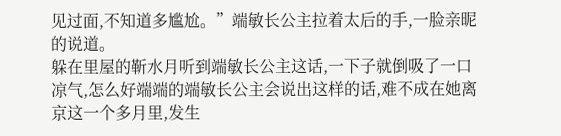见过面,不知道多尴尬。”端敏长公主拉着太后的手,一脸亲昵的说道。
躲在里屋的靳水月听到端敏长公主这话,一下子就倒吸了一口凉气,怎么好端端的端敏长公主会说出这样的话,难不成在她离京这一个多月里,发生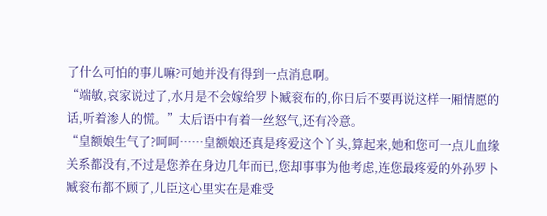了什么可怕的事儿嘛?可她并没有得到一点消息啊。
“端敏,哀家说过了,水月是不会嫁给罗卜臧衮布的,你日后不要再说这样一厢情愿的话,听着渗人的慌。”太后语中有着一丝怒气,还有冷意。
“皇额娘生气了?呵呵……皇额娘还真是疼爱这个丫头,算起来,她和您可一点儿血缘关系都没有,不过是您养在身边几年而已,您却事事为他考虑,连您最疼爱的外孙罗卜臧衮布都不顾了,儿臣这心里实在是难受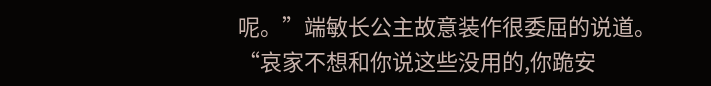呢。”端敏长公主故意装作很委屈的说道。
“哀家不想和你说这些没用的,你跪安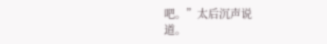吧。”太后沉声说
道。